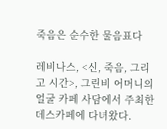죽음은 순수한 물음표다

레비나스, <신, 죽음, 그리고 시간>, 그린비 어머니의 얼굴 카페 사담에서 주최한 데스카페에 다녀왔다.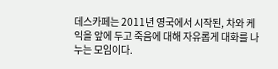데스카페는 2011년 영국에서 시작된, 차와 케익을 앞에 두고 죽음에 대해 자유롭게 대화를 나누는 모임이다.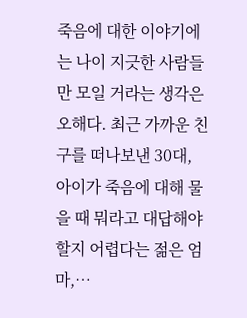죽음에 대한 이야기에는 나이 지긋한 사람들만 모일 거라는 생각은 오해다. 최근 가까운 친구를 떠나보낸 30대, 아이가 죽음에 대해 물을 때 뭐라고 대답해야 할지 어렵다는 젊은 엄마,…